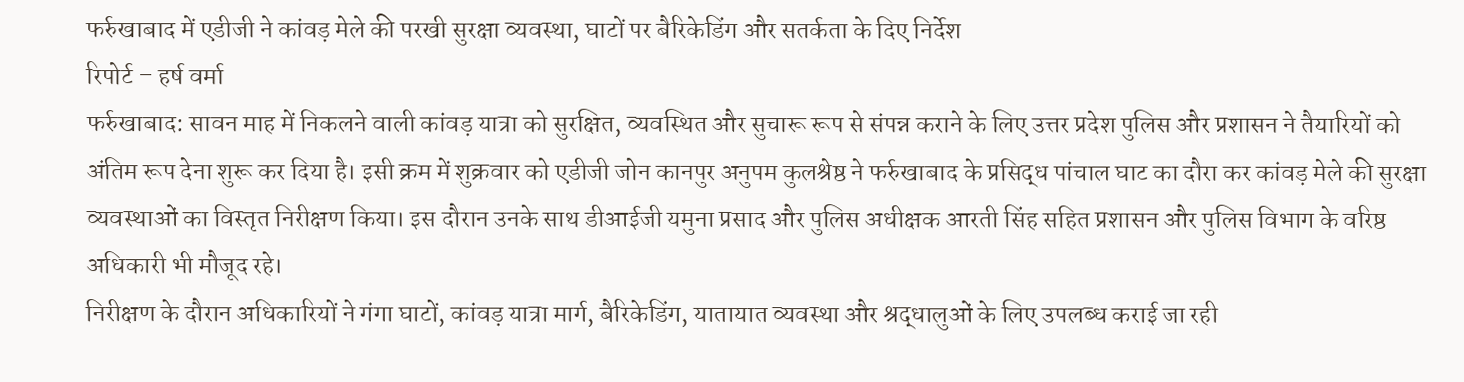फर्रुखाबाद में एडीजी ने कांवड़ मेले की परखी सुरक्षा व्यवस्था, घाटों पर बैरिकेडिंग और सतर्कता के दिए निर्देश
रिपोर्ट – हर्ष वर्मा
फर्रुखाबाद: सावन माह में निकलने वाली कांवड़ यात्रा को सुरक्षित, व्यवस्थित और सुचारू रूप से संपन्न कराने के लिए उत्तर प्रदेश पुलिस और प्रशासन ने तैयारियों को अंतिम रूप देना शुरू कर दिया है। इसी क्रम में शुक्रवार को एडीजी जोन कानपुर अनुपम कुलश्रेष्ठ ने फर्रुखाबाद के प्रसिद्ध पांचाल घाट का दौरा कर कांवड़ मेले की सुरक्षा व्यवस्थाओं का विस्तृत निरीक्षण किया। इस दौरान उनके साथ डीआईजी यमुना प्रसाद और पुलिस अधीक्षक आरती सिंह सहित प्रशासन और पुलिस विभाग के वरिष्ठ अधिकारी भी मौजूद रहे।
निरीक्षण के दौरान अधिकारियों ने गंगा घाटों, कांवड़ यात्रा मार्ग, बैरिकेडिंग, यातायात व्यवस्था और श्रद्धालुओं के लिए उपलब्ध कराई जा रही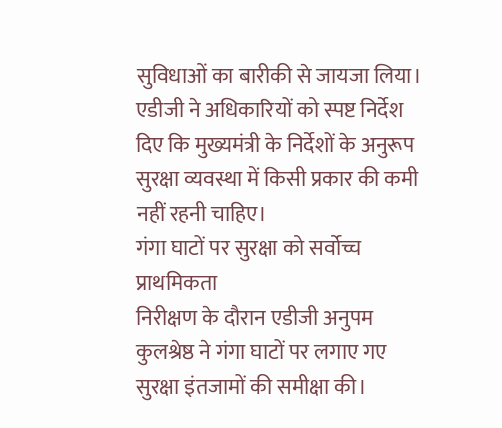सुविधाओं का बारीकी से जायजा लिया। एडीजी ने अधिकारियों को स्पष्ट निर्देश दिए कि मुख्यमंत्री के निर्देशों के अनुरूप सुरक्षा व्यवस्था में किसी प्रकार की कमी नहीं रहनी चाहिए।
गंगा घाटों पर सुरक्षा को सर्वोच्च प्राथमिकता
निरीक्षण के दौरान एडीजी अनुपम कुलश्रेष्ठ ने गंगा घाटों पर लगाए गए सुरक्षा इंतजामों की समीक्षा की।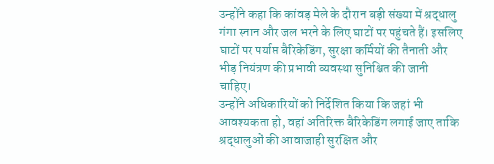उन्होंने कहा कि कांवड़ मेले के दौरान बड़ी संख्या में श्रद्धालु गंगा स्नान और जल भरने के लिए घाटों पर पहुंचते हैं। इसलिए घाटों पर पर्याप्त बैरिकेडिंग, सुरक्षा कर्मियों की तैनाती और भीड़ नियंत्रण की प्रभावी व्यवस्था सुनिश्चित की जानी चाहिए।
उन्होंने अधिकारियों को निर्देशित किया कि जहां भी आवश्यकता हो, वहां अतिरिक्त बैरिकेडिंग लगाई जाए ताकि श्रद्धालुओं की आवाजाही सुरक्षित और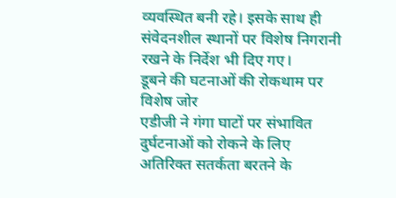व्यवस्थित बनी रहे। इसके साथ ही संवेदनशील स्थानों पर विशेष निगरानी रखने के निर्देश भी दिए गए।
डूबने की घटनाओं की रोकथाम पर विशेष जोर
एडीजी ने गंगा घाटों पर संभावित दुर्घटनाओं को रोकने के लिए अतिरिक्त सतर्कता बरतने के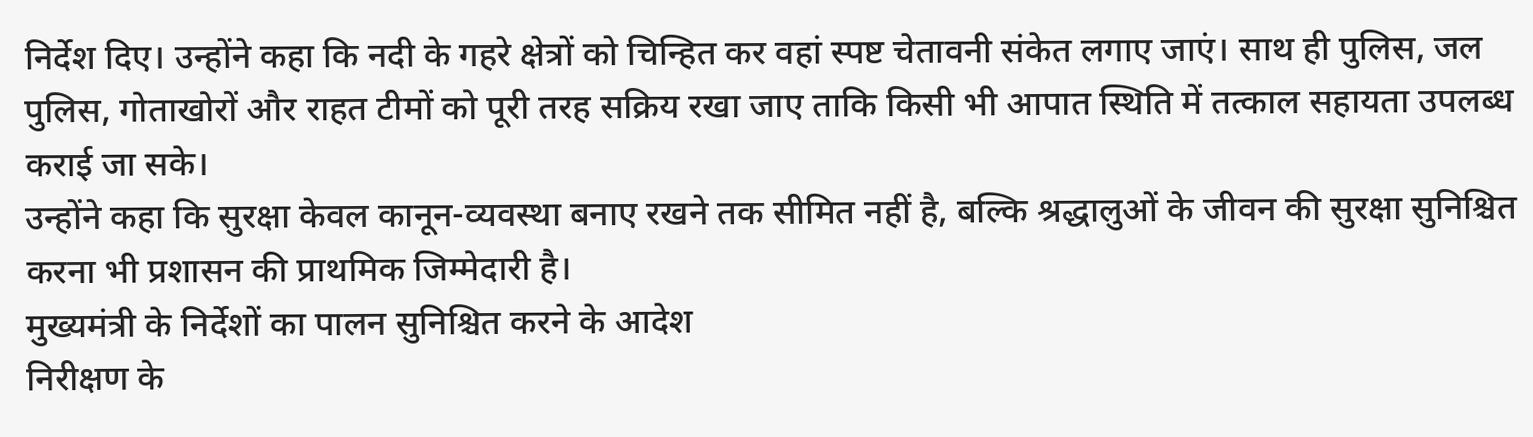निर्देश दिए। उन्होंने कहा कि नदी के गहरे क्षेत्रों को चिन्हित कर वहां स्पष्ट चेतावनी संकेत लगाए जाएं। साथ ही पुलिस, जल पुलिस, गोताखोरों और राहत टीमों को पूरी तरह सक्रिय रखा जाए ताकि किसी भी आपात स्थिति में तत्काल सहायता उपलब्ध कराई जा सके।
उन्होंने कहा कि सुरक्षा केवल कानून-व्यवस्था बनाए रखने तक सीमित नहीं है, बल्कि श्रद्धालुओं के जीवन की सुरक्षा सुनिश्चित करना भी प्रशासन की प्राथमिक जिम्मेदारी है।
मुख्यमंत्री के निर्देशों का पालन सुनिश्चित करने के आदेश
निरीक्षण के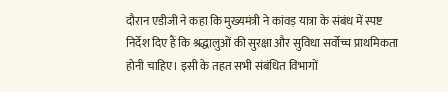दौरान एडीजी ने कहा कि मुख्यमंत्री ने कांवड़ यात्रा के संबंध में स्पष्ट निर्देश दिए हैं कि श्रद्धालुओं की सुरक्षा और सुविधा सर्वोच्च प्राथमिकता होनी चाहिए। इसी के तहत सभी संबंधित विभागों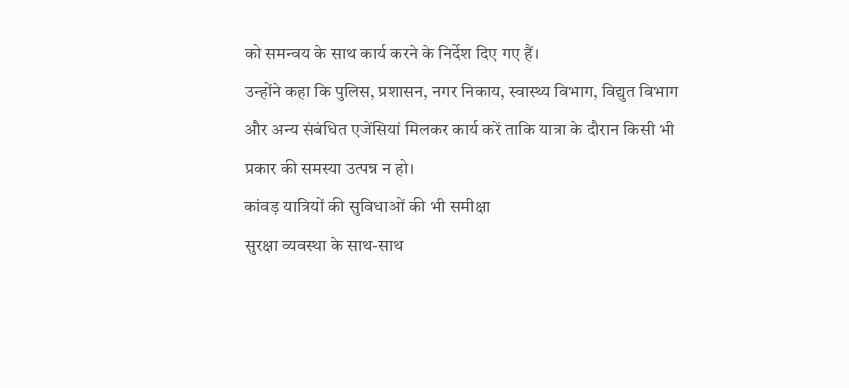को समन्वय के साथ कार्य करने के निर्देश दिए गए हैं।
उन्होंने कहा कि पुलिस, प्रशासन, नगर निकाय, स्वास्थ्य विभाग, विद्युत विभाग और अन्य संबंधित एजेंसियां मिलकर कार्य करें ताकि यात्रा के दौरान किसी भी प्रकार की समस्या उत्पन्न न हो।
कांवड़ यात्रियों की सुविधाओं की भी समीक्षा
सुरक्षा व्यवस्था के साथ-साथ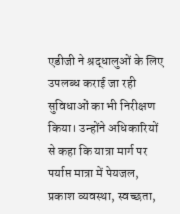एडीजी ने श्रद्धालुओं के लिए उपलब्ध कराई जा रही सुविधाओं का भी निरीक्षण किया। उन्होंने अधिकारियों से कहा कि यात्रा मार्ग पर पर्याप्त मात्रा में पेयजल, प्रकाश व्यवस्था, स्वच्छता,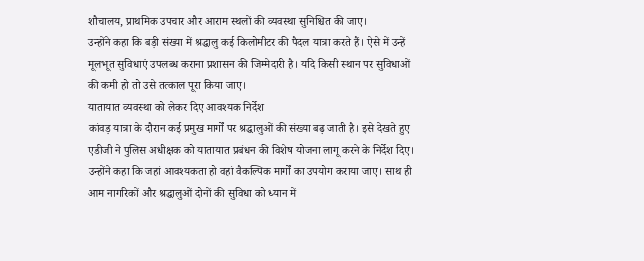शौचालय, प्राथमिक उपचार और आराम स्थलों की व्यवस्था सुनिश्चित की जाए।
उन्होंने कहा कि बड़ी संख्या में श्रद्धालु कई किलोमीटर की पैदल यात्रा करते हैं। ऐसे में उन्हें मूलभूत सुविधाएं उपलब्ध कराना प्रशासन की जिम्मेदारी है। यदि किसी स्थान पर सुविधाओं की कमी हो तो उसे तत्काल पूरा किया जाए।
यातायात व्यवस्था को लेकर दिए आवश्यक निर्देश
कांवड़ यात्रा के दौरान कई प्रमुख मार्गों पर श्रद्धालुओं की संख्या बढ़ जाती है। इसे देखते हुए एडीजी ने पुलिस अधीक्षक को यातायात प्रबंधन की विशेष योजना लागू करने के निर्देश दिए।
उन्होंने कहा कि जहां आवश्यकता हो वहां वैकल्पिक मार्गों का उपयोग कराया जाए। साथ ही आम नागरिकों और श्रद्धालुओं दोनों की सुविधा को ध्यान में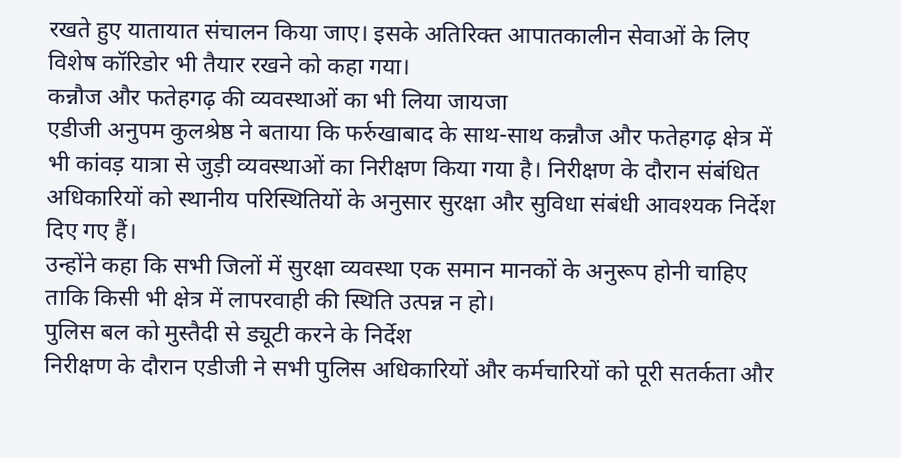रखते हुए यातायात संचालन किया जाए। इसके अतिरिक्त आपातकालीन सेवाओं के लिए विशेष कॉरिडोर भी तैयार रखने को कहा गया।
कन्नौज और फतेहगढ़ की व्यवस्थाओं का भी लिया जायजा
एडीजी अनुपम कुलश्रेष्ठ ने बताया कि फर्रुखाबाद के साथ-साथ कन्नौज और फतेहगढ़ क्षेत्र में भी कांवड़ यात्रा से जुड़ी व्यवस्थाओं का निरीक्षण किया गया है। निरीक्षण के दौरान संबंधित अधिकारियों को स्थानीय परिस्थितियों के अनुसार सुरक्षा और सुविधा संबंधी आवश्यक निर्देश दिए गए हैं।
उन्होंने कहा कि सभी जिलों में सुरक्षा व्यवस्था एक समान मानकों के अनुरूप होनी चाहिए ताकि किसी भी क्षेत्र में लापरवाही की स्थिति उत्पन्न न हो।
पुलिस बल को मुस्तैदी से ड्यूटी करने के निर्देश
निरीक्षण के दौरान एडीजी ने सभी पुलिस अधिकारियों और कर्मचारियों को पूरी सतर्कता और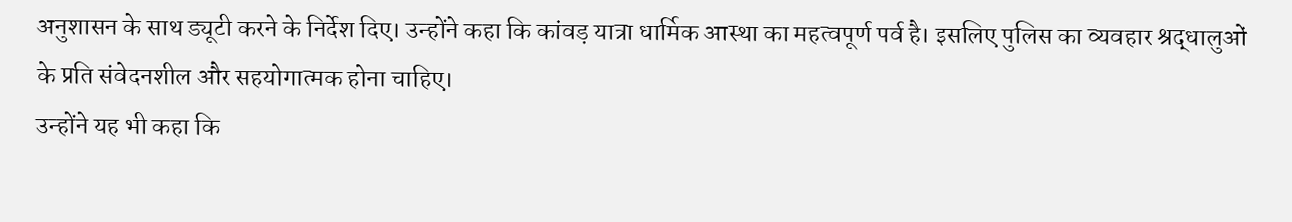अनुशासन के साथ ड्यूटी करने के निर्देश दिए। उन्होंने कहा कि कांवड़ यात्रा धार्मिक आस्था का महत्वपूर्ण पर्व है। इसलिए पुलिस का व्यवहार श्रद्धालुओं के प्रति संवेदनशील और सहयोगात्मक होना चाहिए।
उन्होंने यह भी कहा कि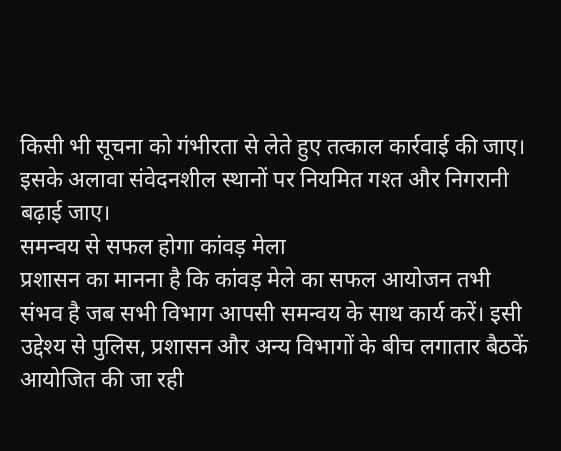किसी भी सूचना को गंभीरता से लेते हुए तत्काल कार्रवाई की जाए। इसके अलावा संवेदनशील स्थानों पर नियमित गश्त और निगरानी बढ़ाई जाए।
समन्वय से सफल होगा कांवड़ मेला
प्रशासन का मानना है कि कांवड़ मेले का सफल आयोजन तभी संभव है जब सभी विभाग आपसी समन्वय के साथ कार्य करें। इसी उद्देश्य से पुलिस, प्रशासन और अन्य विभागों के बीच लगातार बैठकें आयोजित की जा रही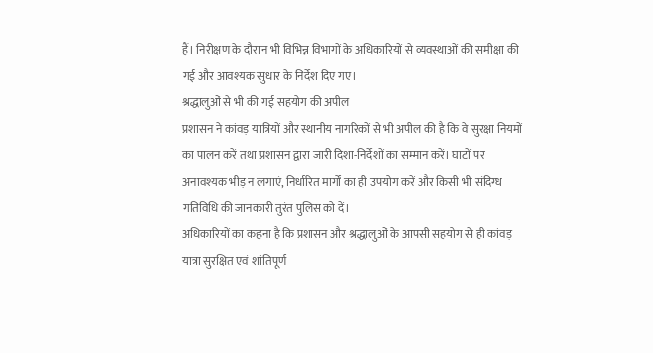हैं। निरीक्षण के दौरान भी विभिन्न विभागों के अधिकारियों से व्यवस्थाओं की समीक्षा की गई और आवश्यक सुधार के निर्देश दिए गए।
श्रद्धालुओं से भी की गई सहयोग की अपील
प्रशासन ने कांवड़ यात्रियों और स्थानीय नागरिकों से भी अपील की है कि वे सुरक्षा नियमों का पालन करें तथा प्रशासन द्वारा जारी दिशा-निर्देशों का सम्मान करें। घाटों पर अनावश्यक भीड़ न लगाएं, निर्धारित मार्गों का ही उपयोग करें और किसी भी संदिग्ध गतिविधि की जानकारी तुरंत पुलिस को दें।
अधिकारियों का कहना है कि प्रशासन और श्रद्धालुओं के आपसी सहयोग से ही कांवड़ यात्रा सुरक्षित एवं शांतिपूर्ण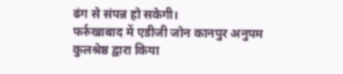ढंग से संपन्न हो सकेगी।
फर्रुखाबाद में एडीजी जोन कानपुर अनुपम कुलश्रेष्ठ द्वारा किया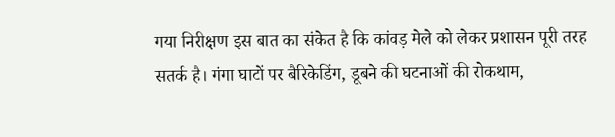गया निरीक्षण इस बात का संकेत है कि कांवड़ मेले को लेकर प्रशासन पूरी तरह सतर्क है। गंगा घाटों पर बैरिकेडिंग, डूबने की घटनाओं की रोकथाम,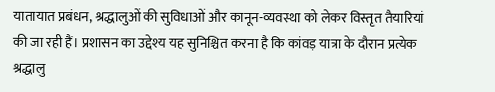यातायात प्रबंधन, श्रद्धालुओं की सुविधाओं और कानून-व्यवस्था को लेकर विस्तृत तैयारियां की जा रही हैं। प्रशासन का उद्देश्य यह सुनिश्चित करना है कि कांवड़ यात्रा के दौरान प्रत्येक श्रद्धालु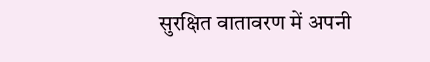सुरक्षित वातावरण में अपनी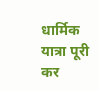धार्मिक यात्रा पूरी कर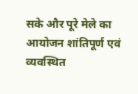सके और पूरे मेले का आयोजन शांतिपूर्ण एवं व्यवस्थित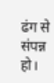ढंग से संपन्न हो।